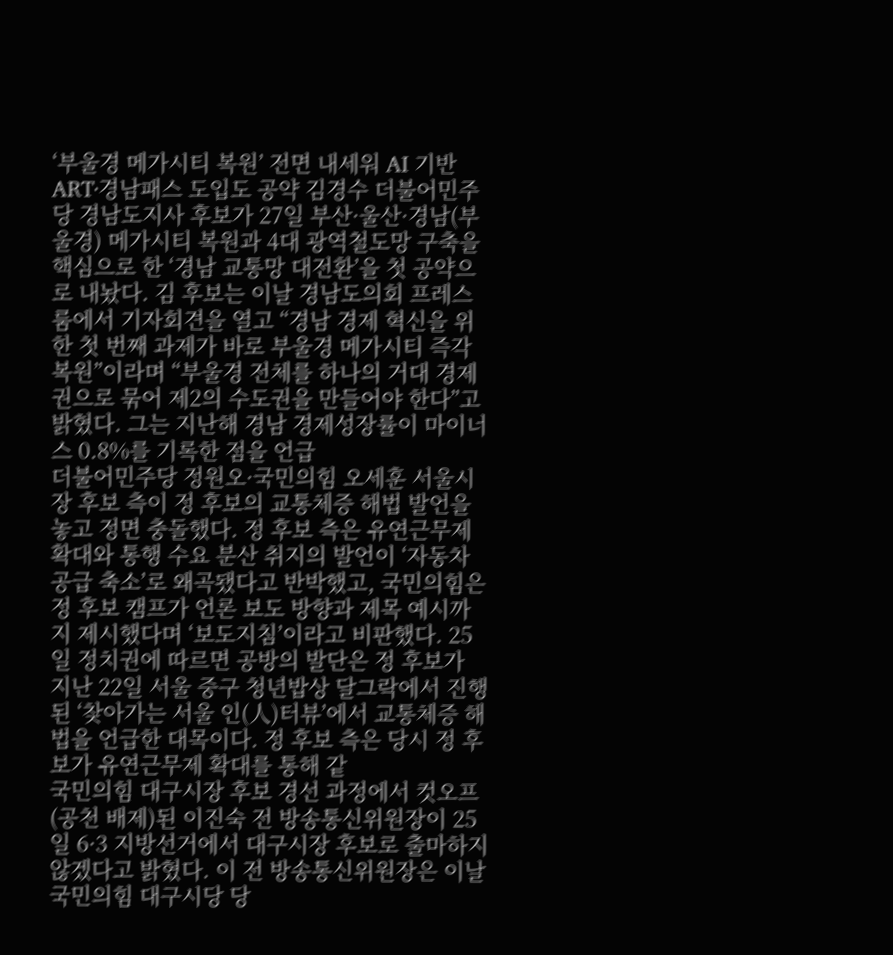‘부울경 메가시티 복원’ 전면 내세워 AI 기반 ART·경남패스 도입도 공약 김경수 더불어민주당 경남도지사 후보가 27일 부산·울산·경남(부울경) 메가시티 복원과 4대 광역철도망 구축을 핵심으로 한 ‘경남 교통망 대전환’을 첫 공약으로 내놨다. 김 후보는 이날 경남도의회 프레스룸에서 기자회견을 열고 “경남 경제 혁신을 위한 첫 번째 과제가 바로 부울경 메가시티 즉각 복원”이라며 “부울경 전체를 하나의 거대 경제권으로 묶어 제2의 수도권을 만들어야 한다”고 밝혔다. 그는 지난해 경남 경제성장률이 마이너스 0.8%를 기록한 점을 언급
더불어민주당 정원오·국민의힘 오세훈 서울시장 후보 측이 정 후보의 교통체증 해법 발언을 놓고 정면 충돌했다. 정 후보 측은 유연근무제 확대와 통행 수요 분산 취지의 발언이 ‘자동차 공급 축소’로 왜곡됐다고 반박했고, 국민의힘은 정 후보 캠프가 언론 보도 방향과 제목 예시까지 제시했다며 ‘보도지침’이라고 비판했다. 25일 정치권에 따르면 공방의 발단은 정 후보가 지난 22일 서울 중구 청년밥상 달그락에서 진행된 ‘찾아가는 서울 인(人)터뷰’에서 교통체증 해법을 언급한 대목이다. 정 후보 측은 당시 정 후보가 유연근무제 확대를 통해 같
국민의힘 대구시장 후보 경선 과정에서 컷오프(공천 배제)된 이진숙 전 방송통신위원장이 25일 6·3 지방선거에서 대구시장 후보로 출마하지 않겠다고 밝혔다. 이 전 방송통신위원장은 이날 국민의힘 대구시당 당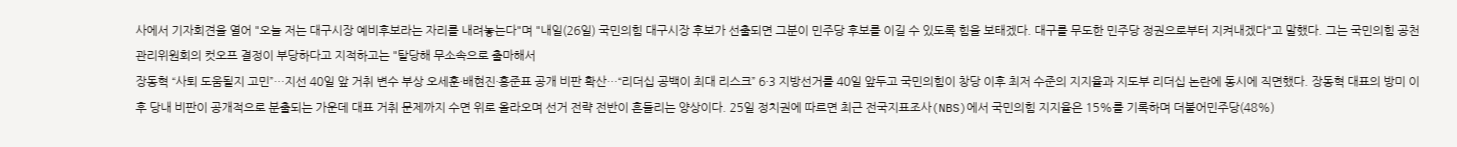사에서 기자회견을 열어 "오늘 저는 대구시장 예비후보라는 자리를 내려놓는다"며 "내일(26일) 국민의힘 대구시장 후보가 선출되면 그분이 민주당 후보를 이길 수 있도록 힘을 보태겠다. 대구를 무도한 민주당 정권으로부터 지켜내겠다"고 말했다. 그는 국민의힘 공천관리위원회의 컷오프 결정이 부당하다고 지적하고는 "탈당해 무소속으로 출마해서
장동혁 “사퇴 도움될지 고민”…지선 40일 앞 거취 변수 부상 오세훈·배현진·홍준표 공개 비판 확산…“리더십 공백이 최대 리스크” 6·3 지방선거를 40일 앞두고 국민의힘이 창당 이후 최저 수준의 지지율과 지도부 리더십 논란에 동시에 직면했다. 장동혁 대표의 방미 이후 당내 비판이 공개적으로 분출되는 가운데 대표 거취 문제까지 수면 위로 올라오며 선거 전략 전반이 흔들리는 양상이다. 25일 정치권에 따르면 최근 전국지표조사(NBS)에서 국민의힘 지지율은 15%를 기록하며 더불어민주당(48%)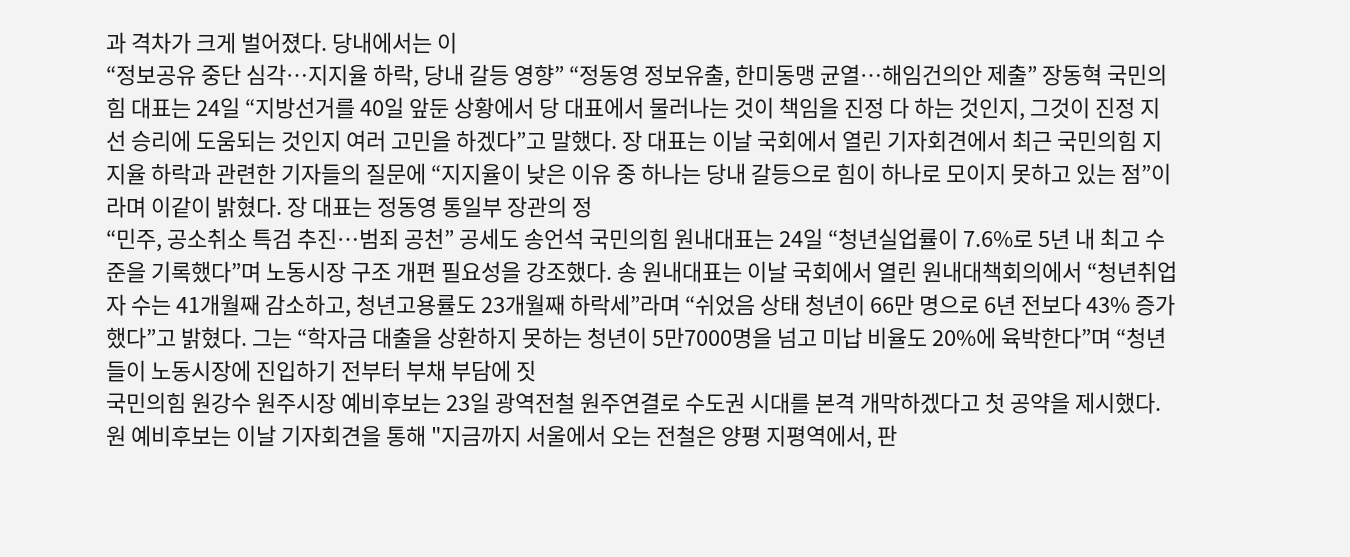과 격차가 크게 벌어졌다. 당내에서는 이
“정보공유 중단 심각…지지율 하락, 당내 갈등 영향” “정동영 정보유출, 한미동맹 균열…해임건의안 제출” 장동혁 국민의힘 대표는 24일 “지방선거를 40일 앞둔 상황에서 당 대표에서 물러나는 것이 책임을 진정 다 하는 것인지, 그것이 진정 지선 승리에 도움되는 것인지 여러 고민을 하겠다”고 말했다. 장 대표는 이날 국회에서 열린 기자회견에서 최근 국민의힘 지지율 하락과 관련한 기자들의 질문에 “지지율이 낮은 이유 중 하나는 당내 갈등으로 힘이 하나로 모이지 못하고 있는 점”이라며 이같이 밝혔다. 장 대표는 정동영 통일부 장관의 정
“민주, 공소취소 특검 추진…범죄 공천” 공세도 송언석 국민의힘 원내대표는 24일 “청년실업률이 7.6%로 5년 내 최고 수준을 기록했다”며 노동시장 구조 개편 필요성을 강조했다. 송 원내대표는 이날 국회에서 열린 원내대책회의에서 “청년취업자 수는 41개월째 감소하고, 청년고용률도 23개월째 하락세”라며 “쉬었음 상태 청년이 66만 명으로 6년 전보다 43% 증가했다”고 밝혔다. 그는 “학자금 대출을 상환하지 못하는 청년이 5만7000명을 넘고 미납 비율도 20%에 육박한다”며 “청년들이 노동시장에 진입하기 전부터 부채 부담에 짓
국민의힘 원강수 원주시장 예비후보는 23일 광역전철 원주연결로 수도권 시대를 본격 개막하겠다고 첫 공약을 제시했다. 원 예비후보는 이날 기자회견을 통해 "지금까지 서울에서 오는 전철은 양평 지평역에서, 판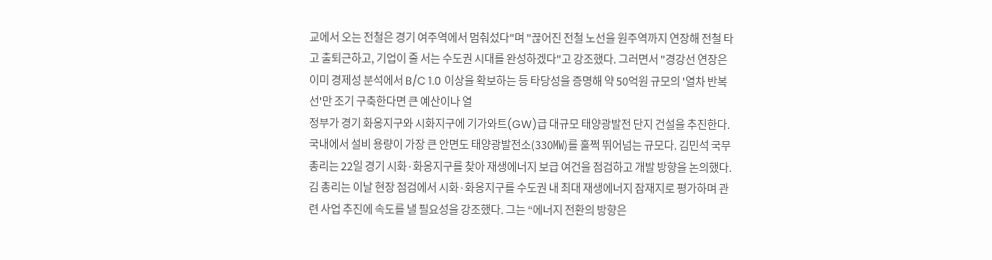교에서 오는 전철은 경기 여주역에서 멈춰섰다"며 "끊어진 전철 노선을 원주역까지 연장해 전철 타고 출퇴근하고, 기업이 줄 서는 수도권 시대를 완성하겠다"고 강조했다. 그러면서 "경강선 연장은 이미 경제성 분석에서 B/C 1.0 이상을 확보하는 등 타당성을 증명해 약 50억원 규모의 '열차 반복선'만 조기 구축한다면 큰 예산이나 열
정부가 경기 화옹지구와 시화지구에 기가와트(GW)급 대규모 태양광발전 단지 건설을 추진한다. 국내에서 설비 용량이 가장 큰 안면도 태양광발전소(330㎿)를 훌쩍 뛰어넘는 규모다. 김민석 국무총리는 22일 경기 시화·화옹지구를 찾아 재생에너지 보급 여건을 점검하고 개발 방향을 논의했다. 김 총리는 이날 현장 점검에서 시화·화옹지구를 수도권 내 최대 재생에너지 잠재지로 평가하며 관련 사업 추진에 속도를 낼 필요성을 강조했다. 그는 “에너지 전환의 방향은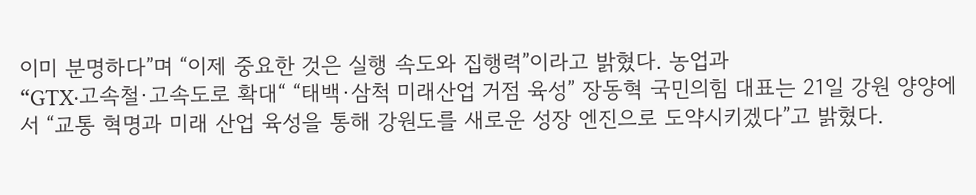이미 분명하다”며 “이제 중요한 것은 실행 속도와 집행력”이라고 밝혔다. 농업과
“GTX·고속철·고속도로 확대“ “태백·삼척 미래산업 거점 육성” 장동혁 국민의힘 대표는 21일 강원 양양에서 “교통 혁명과 미래 산업 육성을 통해 강원도를 새로운 성장 엔진으로 도약시키겠다”고 밝혔다.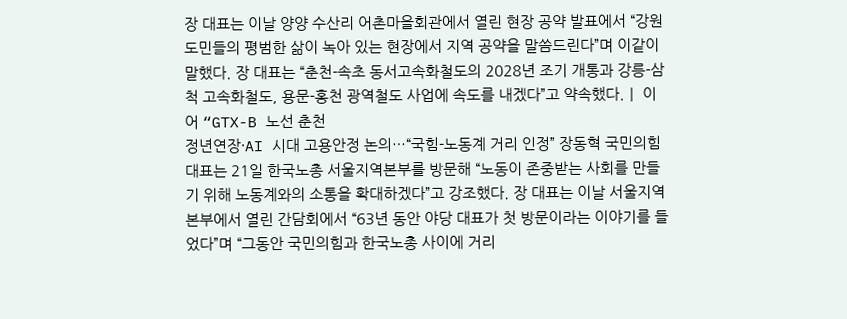장 대표는 이날 양양 수산리 어촌마을회관에서 열린 현장 공약 발표에서 “강원도민들의 평범한 삶이 녹아 있는 현장에서 지역 공약을 말씀드린다”며 이같이 말했다. 장 대표는 “춘천-속초 동서고속화철도의 2028년 조기 개통과 강릉-삼척 고속화철도, 용문-홍천 광역철도 사업에 속도를 내겠다”고 약속했다.ㅣ 이어 “GTX-B 노선 춘천
정년연장·AI 시대 고용안정 논의…“국힘-노동계 거리 인정” 장동혁 국민의힘 대표는 21일 한국노총 서울지역본부를 방문해 “노동이 존중받는 사회를 만들기 위해 노동계와의 소통을 확대하겠다”고 강조했다. 장 대표는 이날 서울지역본부에서 열린 간담회에서 “63년 동안 야당 대표가 첫 방문이라는 이야기를 들었다”며 “그동안 국민의힘과 한국노총 사이에 거리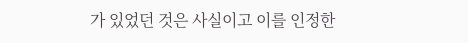가 있었던 것은 사실이고 이를 인정한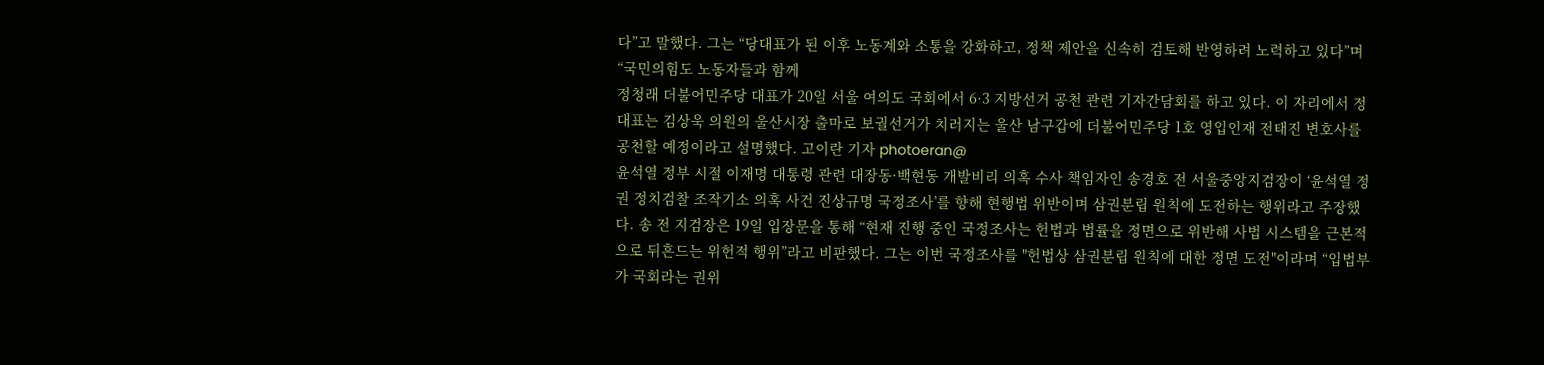다”고 말했다. 그는 “당대표가 된 이후 노동계와 소통을 강화하고, 정책 제안을 신속히 검토해 반영하려 노력하고 있다”며 “국민의힘도 노동자들과 함께
정청래 더불어민주당 대표가 20일 서울 여의도 국회에서 6·3 지방선거 공천 관련 기자간담회를 하고 있다. 이 자리에서 정 대표는 김상욱 의원의 울산시장 출마로 보궐선거가 치러지는 울산 남구갑에 더불어민주당 1호 영입인재 전태진 변호사를 공천할 예정이라고 설명했다. 고이란 기자 photoeran@
윤석열 정부 시절 이재명 대통령 관련 대장동·백현동 개발비리 의혹 수사 책임자인 송경호 전 서울중앙지검장이 ‘윤석열 정권 정치검찰 조작기소 의혹 사건 진상규명 국정조사’를 향해 현행법 위반이며 삼권분립 원칙에 도전하는 행위라고 주장했다. 송 전 지검장은 19일 입장문을 통해 “현재 진행 중인 국정조사는 헌법과 법률을 정면으로 위반해 사법 시스템을 근본적으로 뒤흔드는 위헌적 행위”라고 비판했다. 그는 이번 국정조사를 "헌법상 삼권분립 원칙에 대한 정면 도전"이라며 “입법부가 국회라는 권위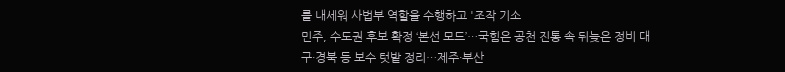를 내세워 사법부 역할을 수행하고 '조작 기소
민주, 수도권 후보 확정 ‘본선 모드’…국힘은 공천 진통 속 뒤늦은 정비 대구·경북 등 보수 텃밭 정리…제주·부산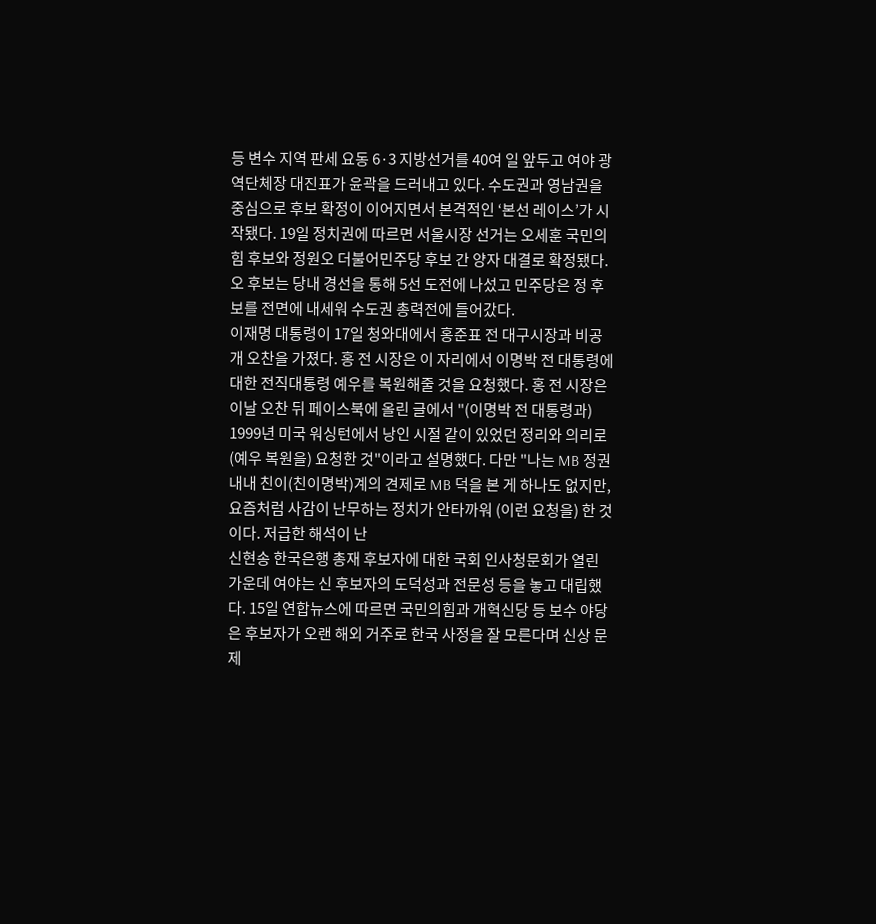등 변수 지역 판세 요동 6·3 지방선거를 40여 일 앞두고 여야 광역단체장 대진표가 윤곽을 드러내고 있다. 수도권과 영남권을 중심으로 후보 확정이 이어지면서 본격적인 ‘본선 레이스’가 시작됐다. 19일 정치권에 따르면 서울시장 선거는 오세훈 국민의힘 후보와 정원오 더불어민주당 후보 간 양자 대결로 확정됐다. 오 후보는 당내 경선을 통해 5선 도전에 나섰고 민주당은 정 후보를 전면에 내세워 수도권 총력전에 들어갔다.
이재명 대통령이 17일 청와대에서 홍준표 전 대구시장과 비공개 오찬을 가졌다. 홍 전 시장은 이 자리에서 이명박 전 대통령에 대한 전직대통령 예우를 복원해줄 것을 요청했다. 홍 전 시장은 이날 오찬 뒤 페이스북에 올린 글에서 "(이명박 전 대통령과) 1999년 미국 워싱턴에서 낭인 시절 같이 있었던 정리와 의리로 (예우 복원을) 요청한 것"이라고 설명했다. 다만 "나는 MB 정권 내내 친이(친이명박)계의 견제로 MB 덕을 본 게 하나도 없지만, 요즘처럼 사감이 난무하는 정치가 안타까워 (이런 요청을) 한 것이다. 저급한 해석이 난
신현송 한국은행 총재 후보자에 대한 국회 인사청문회가 열린 가운데 여야는 신 후보자의 도덕성과 전문성 등을 놓고 대립했다. 15일 연합뉴스에 따르면 국민의힘과 개혁신당 등 보수 야당은 후보자가 오랜 해외 거주로 한국 사정을 잘 모른다며 신상 문제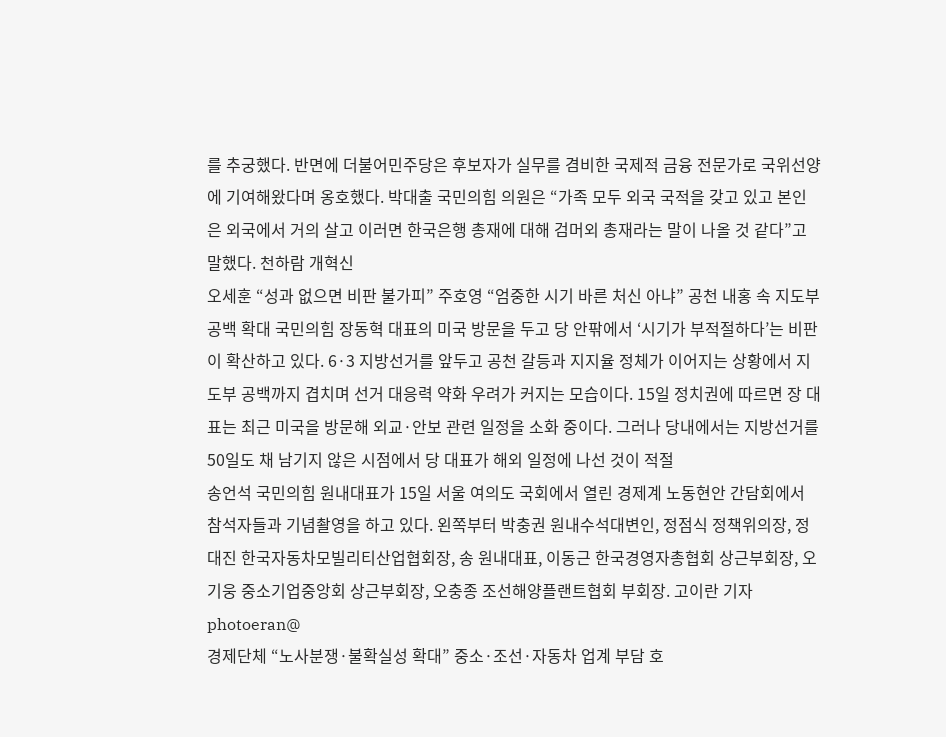를 추궁했다. 반면에 더불어민주당은 후보자가 실무를 겸비한 국제적 금융 전문가로 국위선양에 기여해왔다며 옹호했다. 박대출 국민의힘 의원은 “가족 모두 외국 국적을 갖고 있고 본인은 외국에서 거의 살고 이러면 한국은행 총재에 대해 검머외 총재라는 말이 나올 것 같다”고 말했다. 천하람 개혁신
오세훈 “성과 없으면 비판 불가피” 주호영 “엄중한 시기 바른 처신 아냐” 공천 내홍 속 지도부 공백 확대 국민의힘 장동혁 대표의 미국 방문을 두고 당 안팎에서 ‘시기가 부적절하다’는 비판이 확산하고 있다. 6·3 지방선거를 앞두고 공천 갈등과 지지율 정체가 이어지는 상황에서 지도부 공백까지 겹치며 선거 대응력 약화 우려가 커지는 모습이다. 15일 정치권에 따르면 장 대표는 최근 미국을 방문해 외교·안보 관련 일정을 소화 중이다. 그러나 당내에서는 지방선거를 50일도 채 남기지 않은 시점에서 당 대표가 해외 일정에 나선 것이 적절
송언석 국민의힘 원내대표가 15일 서울 여의도 국회에서 열린 경제계 노동현안 간담회에서 참석자들과 기념촬영을 하고 있다. 왼쪽부터 박충권 원내수석대변인, 정점식 정책위의장, 정대진 한국자동차모빌리티산업협회장, 송 원내대표, 이동근 한국경영자총협회 상근부회장, 오기웅 중소기업중앙회 상근부회장, 오충종 조선해양플랜트협회 부회장. 고이란 기자 photoeran@
경제단체 “노사분쟁·불확실성 확대” 중소·조선·자동차 업계 부담 호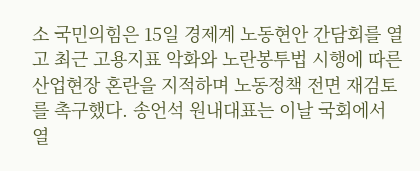소 국민의힘은 15일 경제계 노동현안 간담회를 열고 최근 고용지표 악화와 노란봉투법 시행에 따른 산업현장 혼란을 지적하며 노동정책 전면 재검토를 촉구했다. 송언석 원내대표는 이날 국회에서 열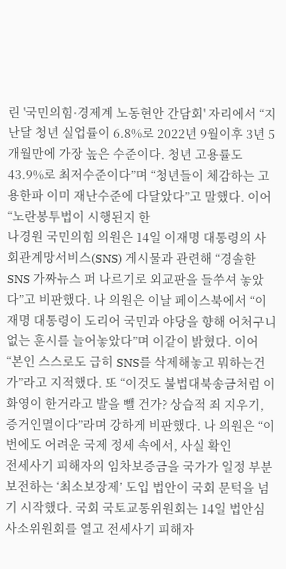린 '국민의힘·경제계 노동현안 간담회' 자리에서 “지난달 청년 실업률이 6.8%로 2022년 9월이후 3년 5개월만에 가장 높은 수준이다. 청년 고용률도 43.9%로 최저수준이다”며 “청년들이 체감하는 고용한파 이미 재난수준에 다달았다”고 말했다. 이어 “노란봉투법이 시행된지 한
나경원 국민의힘 의원은 14일 이재명 대통령의 사회관계망서비스(SNS) 게시물과 관련해 “경솔한 SNS 가짜뉴스 퍼 나르기로 외교판을 들쑤셔 놓았다”고 비판했다. 나 의원은 이날 페이스북에서 “이재명 대통령이 도리어 국민과 야당을 향해 어처구니없는 훈시를 늘어놓았다”며 이같이 밝혔다. 이어 “본인 스스로도 급히 SNS를 삭제해놓고 뭐하는건가”라고 지적했다. 또 “이것도 불법대북송금처럼 이화영이 한거라고 발을 뺄 건가? 상습적 죄 지우기, 증거인멸이다”라며 강하게 비판했다. 나 의원은 “이번에도 어려운 국제 정세 속에서, 사실 확인
전세사기 피해자의 임차보증금을 국가가 일정 부분 보전하는 ‘최소보장제’ 도입 법안이 국회 문턱을 넘기 시작했다. 국회 국토교통위원회는 14일 법안심사소위원회를 열고 전세사기 피해자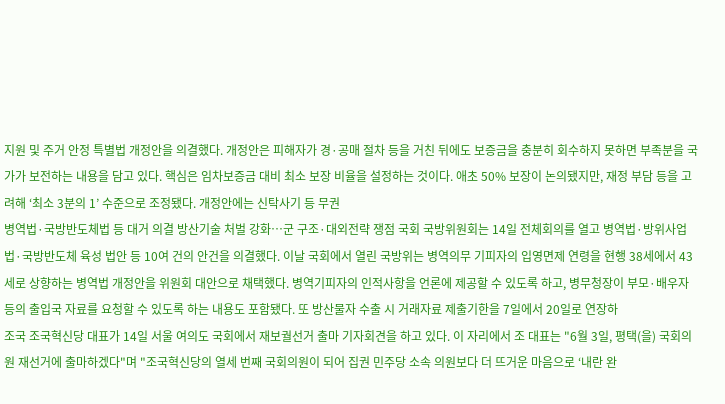지원 및 주거 안정 특별법 개정안을 의결했다. 개정안은 피해자가 경·공매 절차 등을 거친 뒤에도 보증금을 충분히 회수하지 못하면 부족분을 국가가 보전하는 내용을 담고 있다. 핵심은 임차보증금 대비 최소 보장 비율을 설정하는 것이다. 애초 50% 보장이 논의됐지만, 재정 부담 등을 고려해 ‘최소 3분의 1’ 수준으로 조정됐다. 개정안에는 신탁사기 등 무권
병역법·국방반도체법 등 대거 의결 방산기술 처벌 강화…군 구조·대외전략 쟁점 국회 국방위원회는 14일 전체회의를 열고 병역법·방위사업법·국방반도체 육성 법안 등 10여 건의 안건을 의결했다. 이날 국회에서 열린 국방위는 병역의무 기피자의 입영면제 연령을 현행 38세에서 43세로 상향하는 병역법 개정안을 위원회 대안으로 채택했다. 병역기피자의 인적사항을 언론에 제공할 수 있도록 하고, 병무청장이 부모·배우자 등의 출입국 자료를 요청할 수 있도록 하는 내용도 포함됐다. 또 방산물자 수출 시 거래자료 제출기한을 7일에서 20일로 연장하
조국 조국혁신당 대표가 14일 서울 여의도 국회에서 재보궐선거 출마 기자회견을 하고 있다. 이 자리에서 조 대표는 "6월 3일, 평택(을) 국회의원 재선거에 출마하겠다"며 "조국혁신당의 열세 번째 국회의원이 되어 집권 민주당 소속 의원보다 더 뜨거운 마음으로 ‘내란 완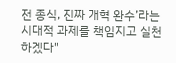전 종식, 진짜 개혁 완수’라는 시대적 과제를 책임지고 실천하겠다"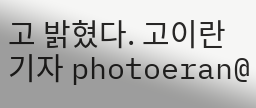고 밝혔다. 고이란 기자 photoeran@